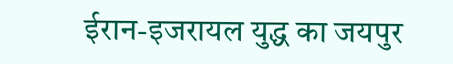ईरान-इजरायल युद्ध का जयपुर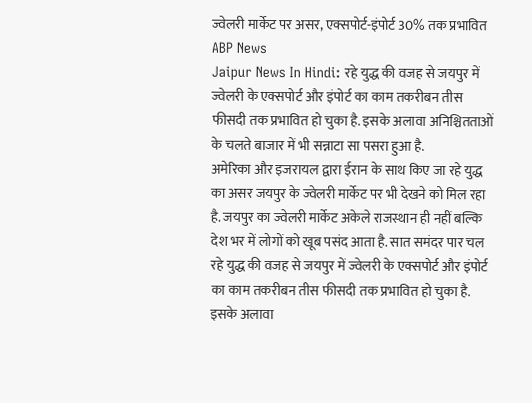ज्वेलरी मार्केट पर असर, एक्सपोर्ट-इंपोर्ट 30% तक प्रभावित
ABP News
Jaipur News In Hindi: रहे युद्ध की वजह से जयपुर में ज्वेलरी के एक्सपोर्ट और इंपोर्ट का काम तकरीबन तीस फीसदी तक प्रभावित हो चुका है. इसके अलावा अनिश्चितताओं के चलते बाजार में भी सन्नाटा सा पसरा हुआ है.
अमेरिका और इजरायल द्वारा ईरान के साथ किए जा रहे युद्ध का असर जयपुर के ज्वेलरी मार्केट पर भी देखने को मिल रहा है. जयपुर का ज्वेलरी मार्केट अकेले राजस्थान ही नहीं बल्कि देश भर में लोगों को खूब पसंद आता है. सात समंदर पार चल रहे युद्ध की वजह से जयपुर में ज्वेलरी के एक्सपोर्ट और इंपोर्ट का काम तकरीबन तीस फीसदी तक प्रभावित हो चुका है. इसके अलावा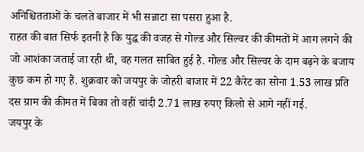अनिश्चितताओं के चलते बाजार में भी सन्नाटा सा पसरा हुआ है.
राहत की बात सिर्फ इतनी है कि युद्ध की वजह से गोल्ड और सिल्वर की कीमतों में आग लगने की जो आशंका जताई जा रही थी, वह गलत साबित हुई है. गोल्ड और सिल्वर के दाम बढ़ने के बजाय कुछ कम हो गए हैं. शुक्रवार को जयपुर के जोहरी बाजार में 22 कैरेट का सोना 1.53 लाख प्रति दस ग्राम की कीमत में बिका तो वहीं चांदी 2.71 लाख रुपए किलो से आगे नहीं गई.
जयपुर के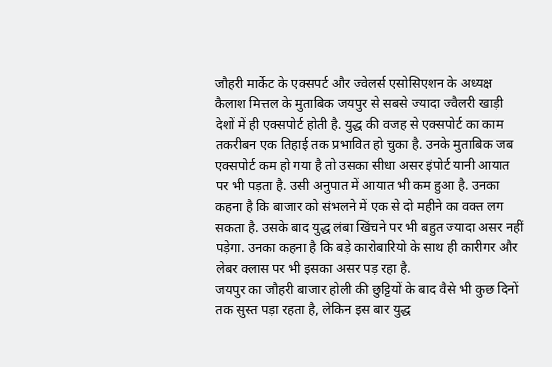जौहरी मार्केट के एक्सपर्ट और ज्वेलर्स एसोसिएशन के अध्यक्ष कैलाश मित्तल के मुताबिक जयपुर से सबसे ज्यादा ज्वैलरी खाड़ी देशों में ही एक्सपोर्ट होती है. युद्ध की वजह से एक्सपोर्ट का काम तकरीबन एक तिहाई तक प्रभावित हो चुका है. उनके मुताबिक जब एक्सपोर्ट कम हो गया है तो उसका सीधा असर इंपोर्ट यानी आयात पर भी पड़ता है. उसी अनुपात में आयात भी कम हुआ है. उनका कहना है कि बाजार को संभलने में एक से दो महीने का वक्त लग सकता है. उसके बाद युद्ध लंबा खिंचने पर भी बहुत ज्यादा असर नहीं पड़ेगा. उनका कहना है कि बड़े कारोबारियो के साथ ही कारीगर और लेबर क्लास पर भी इसका असर पड़ रहा है.
जयपुर का जौहरी बाजार होली की छुट्टियों के बाद वैसे भी कुछ दिनों तक सुस्त पड़ा रहता है, लेकिन इस बार युद्ध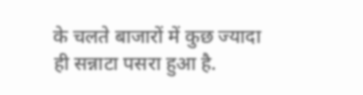के चलते बाजारों में कुछ ज्यादा ही सन्नाटा पसरा हुआ है.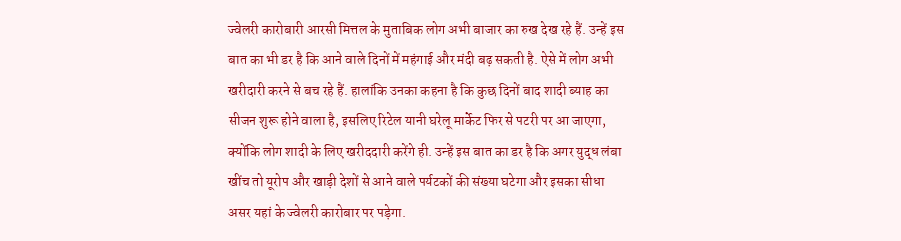ज्वेलरी कारोबारी आरसी मित्तल के मुताबिक लोग अभी बाजार का रुख देख रहे हैं. उन्हें इस बात का भी डर है कि आने वाले दिनों में महंगाई और मंदी बढ़ सकती है. ऐसे में लोग अभी खरीदारी करने से बच रहे हैं. हालांकि उनका कहना है कि कुछ दिनों बाद शादी ब्याह का सीजन शुरू होने वाला है, इसलिए रिटेल यानी घरेलू मार्केट फिर से पटरी पर आ जाएगा, क्योंकि लोग शादी के लिए खरीददारी करेंगे ही. उन्हें इस बात का डर है कि अगर युद्ध लंबा खींच तो यूरोप और खाड़ी देशों से आने वाले पर्यटकों की संख्या घटेगा और इसका सीधा असर यहां के ज्वेलरी कारोबार पर पड़ेगा.